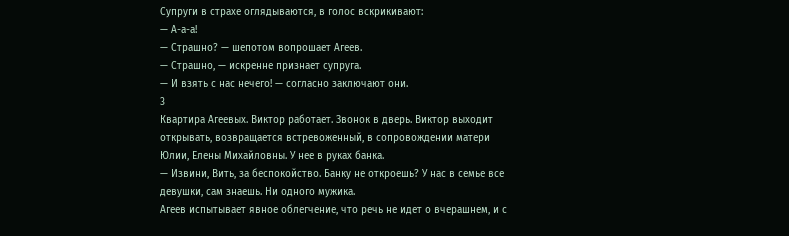Супруги в страхе оглядываются, в голос вскрикивают:
— А-а-а!
— Страшно? — шепотом вопрошает Агеев.
— Страшно, — искренне признает супруга.
— И взять с нас нечего! — согласно заключают они.
3
Квартира Агеевых. Виктор работает. Звонок в дверь. Виктор выходит открывать, возвращается встревоженный, в сопровождении матери Юлии, Елены Михайловны. У нее в руках банка.
— Извини, Вить, за беспокойство. Банку не откроешь? У нас в семье все девушки, сам знаешь. Ни одного мужика.
Агеев испытывает явное облегчение, что речь не идет о вчерашнем, и с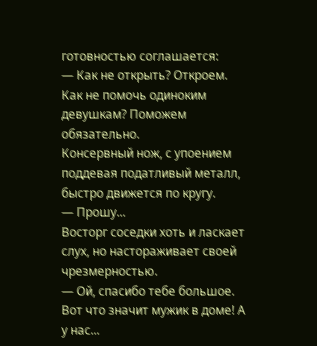готовностью соглашается:
— Как не открыть? Откроем. Как не помочь одиноким девушкам? Поможем обязательно.
Консервный нож, с упоением поддевая податливый металл, быстро движется по кругу.
— Прошу...
Восторг соседки хоть и ласкает слух, но настораживает своей чрезмерностью.
— Ой, спасибо тебе большое. Вот что значит мужик в доме! А у нас...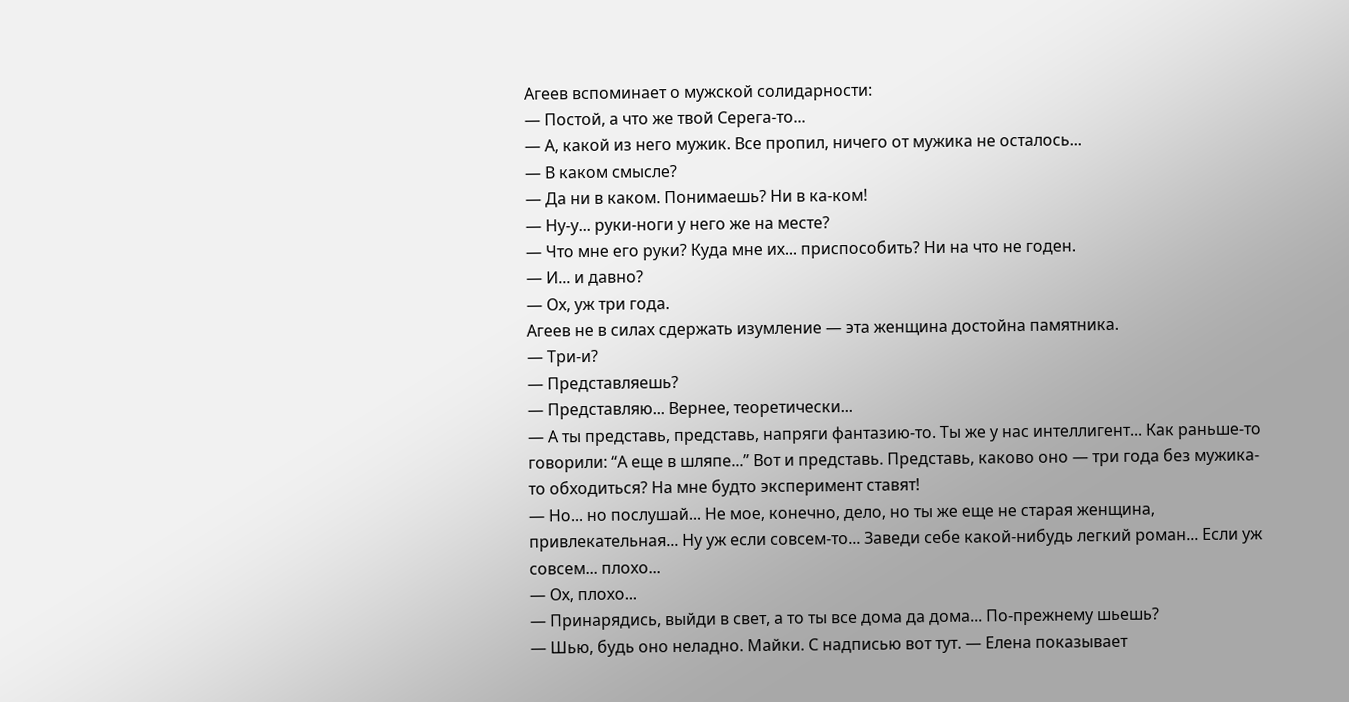Агеев вспоминает о мужской солидарности:
— Постой, а что же твой Серега-то...
— А, какой из него мужик. Все пропил, ничего от мужика не осталось...
— В каком смысле?
— Да ни в каком. Понимаешь? Ни в ка-ком!
— Ну-у... руки-ноги у него же на месте?
— Что мне его руки? Куда мне их... приспособить? Ни на что не годен.
— И... и давно?
— Ох, уж три года.
Агеев не в силах сдержать изумление — эта женщина достойна памятника.
— Три-и?
— Представляешь?
— Представляю... Вернее, теоретически...
— А ты представь, представь, напряги фантазию-то. Ты же у нас интеллигент... Как раньше-то говорили: “А еще в шляпе...” Вот и представь. Представь, каково оно — три года без мужика-то обходиться? На мне будто эксперимент ставят!
— Но... но послушай... Не мое, конечно, дело, но ты же еще не старая женщина, привлекательная... Ну уж если совсем-то... Заведи себе какой-нибудь легкий роман... Если уж совсем... плохо...
— Ох, плохо...
— Принарядись, выйди в свет, а то ты все дома да дома... По-прежнему шьешь?
— Шью, будь оно неладно. Майки. С надписью вот тут. — Елена показывает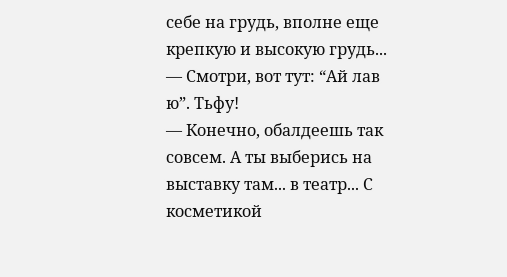себе на грудь, вполне еще крепкую и высокую грудь... — Смотри, вот тут: “Ай лав ю”. Тьфу!
— Конечно, обалдеешь так совсем. А ты выберись на выставку там... в театр... С косметикой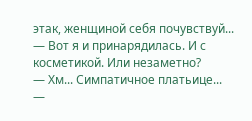этак, женщиной себя почувствуй...
— Вот я и принарядилась. И с косметикой. Или незаметно?
— Хм... Симпатичное платьице...
—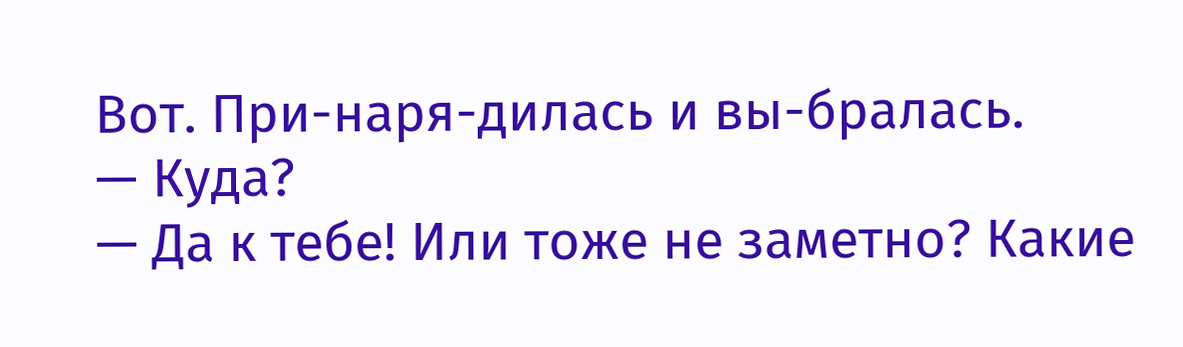Вот. При-наря-дилась и вы-бралась.
— Куда?
— Да к тебе! Или тоже не заметно? Какие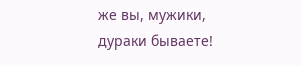же вы, мужики, дураки бываете!